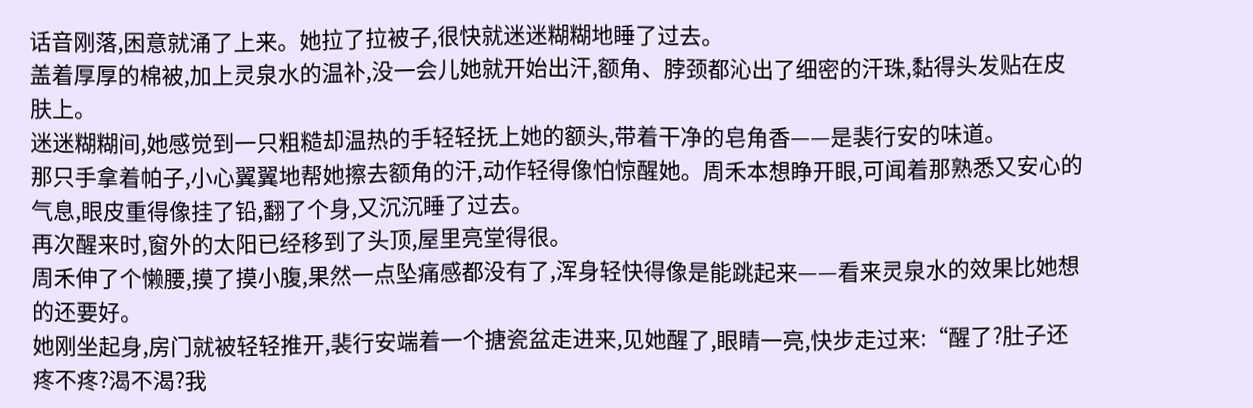话音刚落,困意就涌了上来。她拉了拉被子,很快就迷迷糊糊地睡了过去。
盖着厚厚的棉被,加上灵泉水的温补,没一会儿她就开始出汗,额角、脖颈都沁出了细密的汗珠,黏得头发贴在皮肤上。
迷迷糊糊间,她感觉到一只粗糙却温热的手轻轻抚上她的额头,带着干净的皂角香——是裴行安的味道。
那只手拿着帕子,小心翼翼地帮她擦去额角的汗,动作轻得像怕惊醒她。周禾本想睁开眼,可闻着那熟悉又安心的气息,眼皮重得像挂了铅,翻了个身,又沉沉睡了过去。
再次醒来时,窗外的太阳已经移到了头顶,屋里亮堂得很。
周禾伸了个懒腰,摸了摸小腹,果然一点坠痛感都没有了,浑身轻快得像是能跳起来——看来灵泉水的效果比她想的还要好。
她刚坐起身,房门就被轻轻推开,裴行安端着一个搪瓷盆走进来,见她醒了,眼睛一亮,快步走过来:“醒了?肚子还疼不疼?渴不渴?我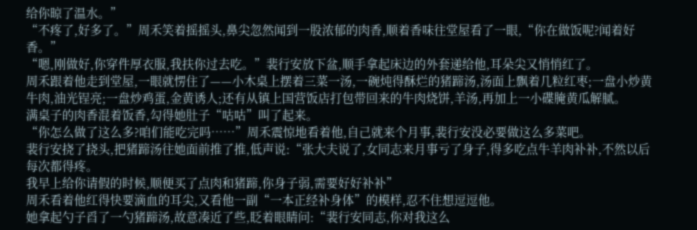给你晾了温水。”
“不疼了,好多了。”周禾笑着摇摇头,鼻尖忽然闻到一股浓郁的肉香,顺着香味往堂屋看了一眼,“你在做饭呢?闻着好香。”
“嗯,刚做好,你穿件厚衣服,我扶你过去吃。”裴行安放下盆,顺手拿起床边的外套递给他,耳朵尖又悄悄红了。
周禾跟着他走到堂屋,一眼就愣住了——小木桌上摆着三菜一汤,一碗炖得酥烂的猪蹄汤,汤面上飘着几粒红枣;一盘小炒黄牛肉,油光锃亮;一盘炒鸡蛋,金黄诱人;还有从镇上国营饭店打包带回来的牛肉烧饼,羊汤,再加上一小碟腌黄瓜解腻。
满桌子的肉香混着饭香,勾得她肚子“咕咕”叫了起来。
“你怎么做了这么多?咱们能吃完吗……”周禾震惊地看着他,自己就来个月事,裴行安没必要做这么多菜吧。
裴行安挠了挠头,把猪蹄汤往她面前推了推,低声说:“张大夫说了,女同志来月事亏了身子,得多吃点牛羊肉补补,不然以后每次都得疼。
我早上给你请假的时候,顺便买了点肉和猪蹄,你身子弱,需要好好补补”
周禾看着他红得快要滴血的耳尖,又看他一副“一本正经补身体”的模样,忍不住想逗逗他。
她拿起勺子舀了一勺猪蹄汤,故意凑近了些,眨着眼睛问:“裴行安同志,你对我这么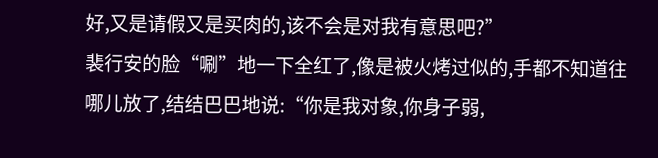好,又是请假又是买肉的,该不会是对我有意思吧?”
裴行安的脸“唰”地一下全红了,像是被火烤过似的,手都不知道往哪儿放了,结结巴巴地说:“你是我对象,你身子弱,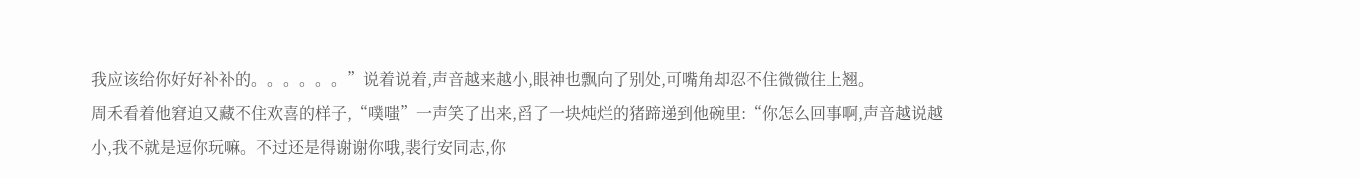我应该给你好好补补的。。。。。。”说着说着,声音越来越小,眼神也飘向了别处,可嘴角却忍不住微微往上翘。
周禾看着他窘迫又藏不住欢喜的样子,“噗嗤”一声笑了出来,舀了一块炖烂的猪蹄递到他碗里:“你怎么回事啊,声音越说越小,我不就是逗你玩嘛。不过还是得谢谢你哦,裴行安同志,你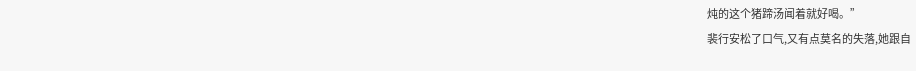炖的这个猪蹄汤闻着就好喝。”
裴行安松了口气,又有点莫名的失落,她跟自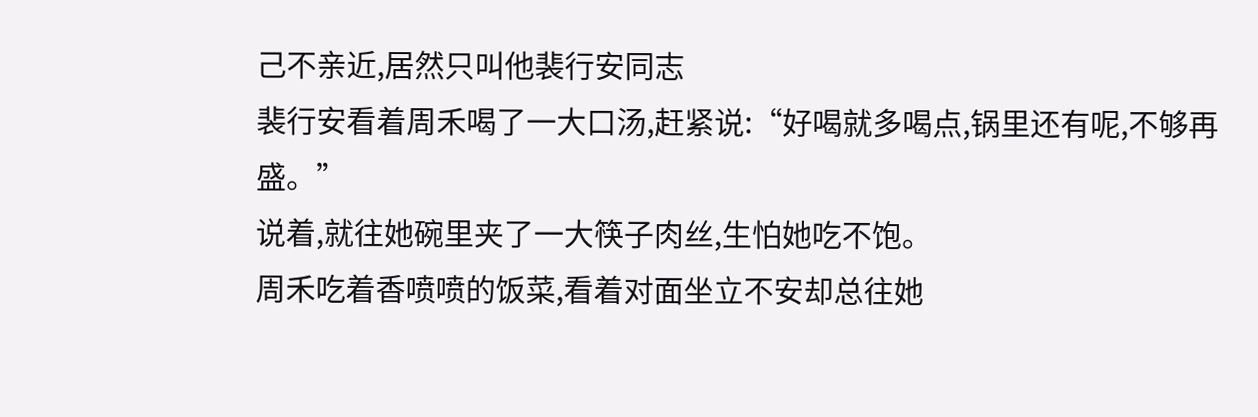己不亲近,居然只叫他裴行安同志
裴行安看着周禾喝了一大口汤,赶紧说:“好喝就多喝点,锅里还有呢,不够再盛。”
说着,就往她碗里夹了一大筷子肉丝,生怕她吃不饱。
周禾吃着香喷喷的饭菜,看着对面坐立不安却总往她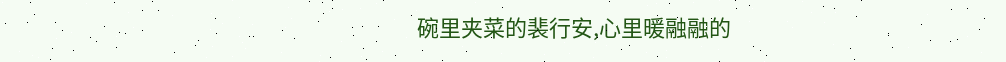碗里夹菜的裴行安,心里暖融融的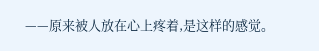——原来被人放在心上疼着,是这样的感觉。